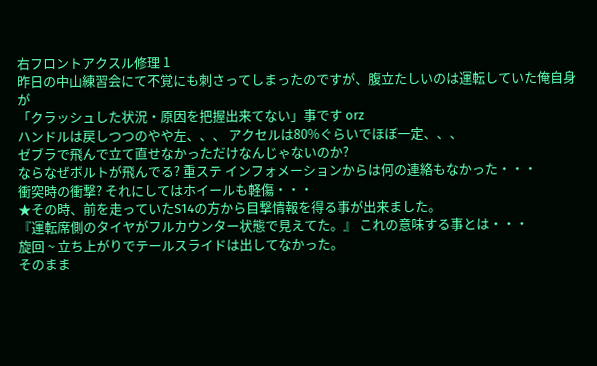右フロントアクスル修理 1
昨日の中山練習会にて不覚にも刺さってしまったのですが、腹立たしいのは運転していた俺自身が
「クラッシュした状況・原因を把握出来てない」事です orz
ハンドルは戻しつつのやや左、、、 アクセルは80%ぐらいでほぼ一定、、、
ゼブラで飛んで立て直せなかっただけなんじゃないのか?
ならなぜボルトが飛んでる? 重ステ インフォメーションからは何の連絡もなかった・・・
衝突時の衝撃? それにしてはホイールも軽傷・・・
★その時、前を走っていたS14の方から目撃情報を得る事が出来ました。
『運転席側のタイヤがフルカウンター状態で見えてた。』 これの意味する事とは・・・
旋回 ~ 立ち上がりでテールスライドは出してなかった。
そのまま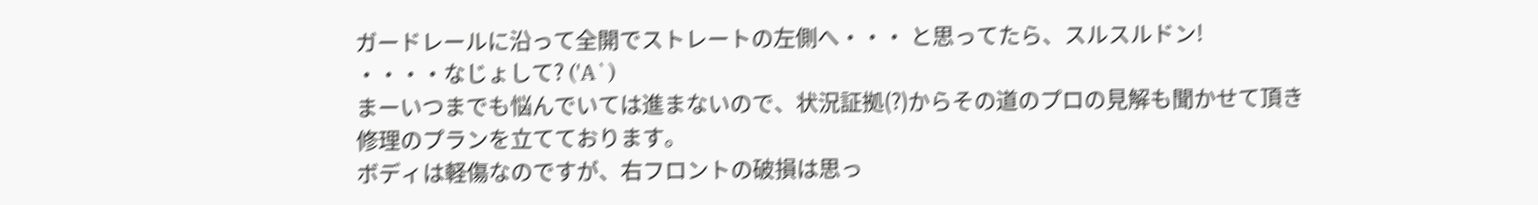ガードレールに沿って全開でストレートの左側へ・・・ と思ってたら、スルスルドン!
・・・・なじょして? ('A`)
まーいつまでも悩んでいては進まないので、状況証拠(?)からその道のプロの見解も聞かせて頂き
修理のプランを立てております。
ボディは軽傷なのですが、右フロントの破損は思っ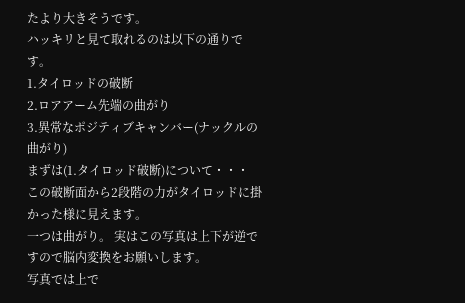たより大きそうです。
ハッキリと見て取れるのは以下の通りです。
1.タイロッドの破断
2.ロアアーム先端の曲がり
3.異常なポジティブキャンバー(ナックルの曲がり)
まずは(1.タイロッド破断)について・・・
この破断面から2段階の力がタイロッドに掛かった様に見えます。
一つは曲がり。 実はこの写真は上下が逆ですので脳内変換をお願いします。
写真では上で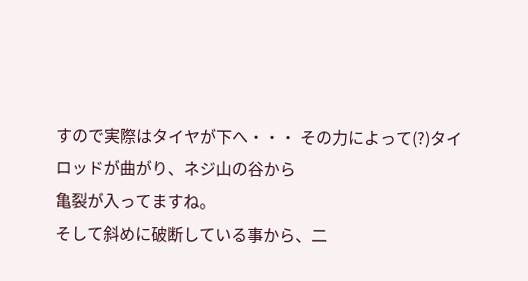すので実際はタイヤが下へ・・・ その力によって(?)タイロッドが曲がり、ネジ山の谷から
亀裂が入ってますね。
そして斜めに破断している事から、二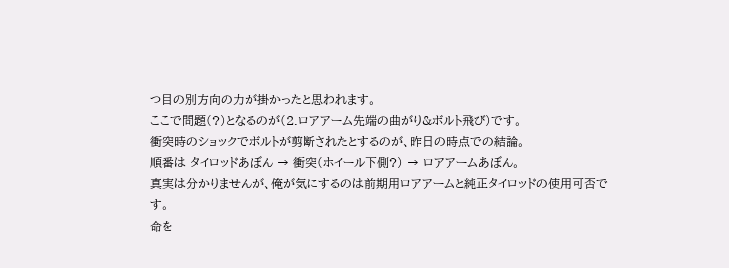つ目の別方向の力が掛かったと思われます。
ここで問題(?)となるのが(2.ロアアーム先端の曲がり&ボルト飛び)です。
衝突時のショックでボルトが剪断されたとするのが、昨日の時点での結論。
順番は タイロッドあぼん → 衝突(ホイール下側?) → ロアアームあぼん。
真実は分かりませんが、俺が気にするのは前期用ロアアームと純正タイロッドの使用可否です。
命を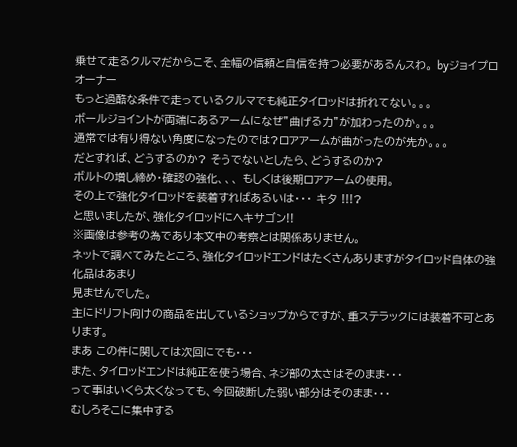乗せて走るクルマだからこそ、全幅の信頼と自信を持つ必要があるんスわ。 byジョイプロオーナー
もっと過酷な条件で走っているクルマでも純正タイロッドは折れてない。。。
ボールジョイントが両端にあるアームになぜ”曲げる力”が加わったのか。。。
通常では有り得ない角度になったのでは?ロアアームが曲がったのが先か。。。
だとすれば、どうするのか? そうでないとしたら、どうするのか?
ボルトの増し締め・確認の強化、、、 もしくは後期ロアアームの使用。
その上で強化タイロッドを装着すればあるいは・・・ キタ !!!?
と思いましたが、強化タイロッドにヘキサゴン!!
※画像は参考の為であり本文中の考察とは関係ありません。
ネットで調べてみたところ、強化タイロッドエンドはたくさんありますがタイロッド自体の強化品はあまり
見ませんでした。
主にドリフト向けの商品を出しているショップからですが、重ステラックには装着不可とあります。
まあ この件に関しては次回にでも・・・
また、タイロッドエンドは純正を使う場合、ネジ部の太さはそのまま・・・
って事はいくら太くなっても、今回破断した弱い部分はそのまま・・・
むしろそこに集中する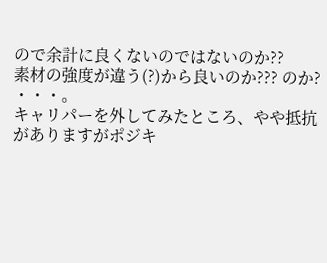ので余計に良くないのではないのか??
素材の強度が違う(?)から良いのか??? のか?
・・・。
キャリパーを外してみたところ、やや抵抗がありますがポジキ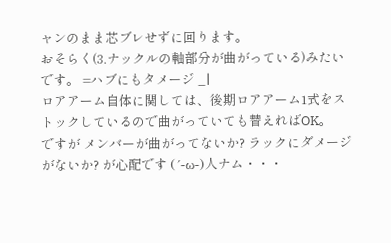ャンのまま芯ブレせずに回ります。
おそらく(3.ナックルの軸部分が曲がっている)みたいです。 =ハブにもタメージ _|
ロアアーム自体に関しては、後期ロアアーム1式をストックしているので曲がっていても替えればOK。
ですが メンバーが曲がってないか? ラックにダメージがないか? が心配です (´-ω-)人ナム・・・